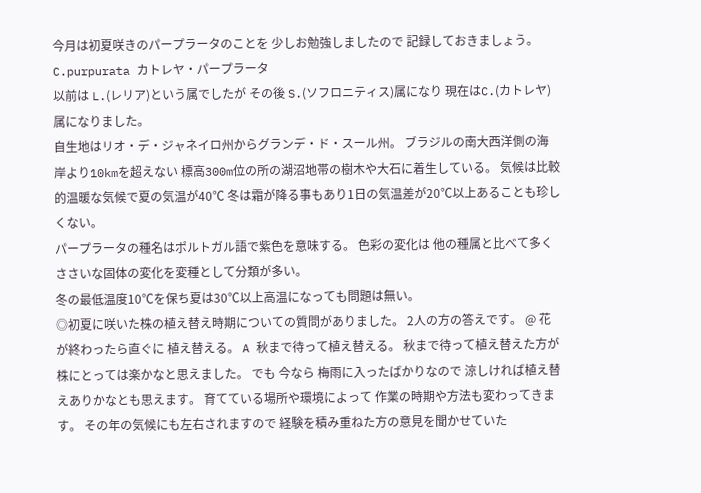今月は初夏咲きのパープラータのことを 少しお勉強しましたので 記録しておきましょう。
C.purpurata カトレヤ・パープラータ
以前は L.(レリア)という属でしたが その後 S.(ソフロニティス)属になり 現在はC.(カトレヤ)属になりました。
自生地はリオ・デ・ジャネイロ州からグランデ・ド・スール州。 ブラジルの南大西洋側の海岸より10kmを超えない 標高300m位の所の湖沼地帯の樹木や大石に着生している。 気候は比較的温暖な気候で夏の気温が40℃ 冬は霜が降る事もあり1日の気温差が20℃以上あることも珍しくない。
パープラータの種名はポルトガル語で紫色を意味する。 色彩の変化は 他の種属と比べて多く ささいな固体の変化を変種として分類が多い。
冬の最低温度10℃を保ち夏は30℃以上高温になっても問題は無い。
◎初夏に咲いた株の植え替え時期についての質問がありました。 2人の方の答えです。 @ 花が終わったら直ぐに 植え替える。 A 秋まで待って植え替える。 秋まで待って植え替えた方が 株にとっては楽かなと思えました。 でも 今なら 梅雨に入ったばかりなので 涼しければ植え替えありかなとも思えます。 育てている場所や環境によって 作業の時期や方法も変わってきます。 その年の気候にも左右されますので 経験を積み重ねた方の意見を聞かせていた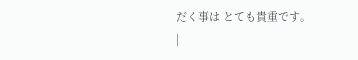だく事は とても貴重です。
|